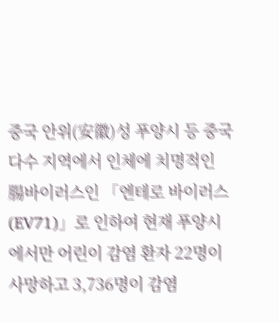중국 안위(安徽)성 푸양시 등 중국 다수 지역에서 인체에 치명적인 腸바이러스인 「엔테로 바이러스(EV71)」로 인하여 현재 푸양시에서만 어린이 감염 환자 22명이 사망하고 3,736명이 감염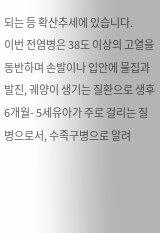되는 등 확산추세에 있습니다.
이번 전염병은 38도 이상의 고열을 동반하며 손발이나 입안에 물집과 발진, 궤양이 생기는 질환으로 생후 6개월- 5세유아가 주로 걸리는 질병으로서, 수족구병으로 알려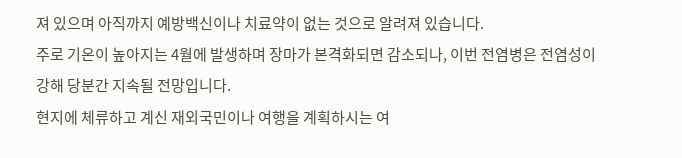져 있으며 아직까지 예방백신이나 치료약이 없는 것으로 알려져 있습니다.
주로 기온이 높아지는 4월에 발생하며 장마가 본격화되면 감소되나, 이번 전염병은 전염성이 강해 당분간 지속될 전망입니다.
현지에 체류하고 계신 재외국민이나 여행을 계획하시는 여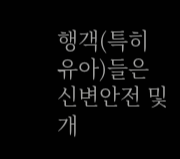행객(특히 유아)들은 신변안전 및 개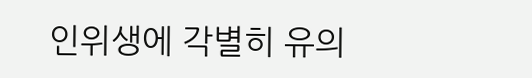인위생에 각별히 유의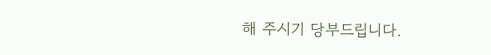해 주시기 당부드립니다.